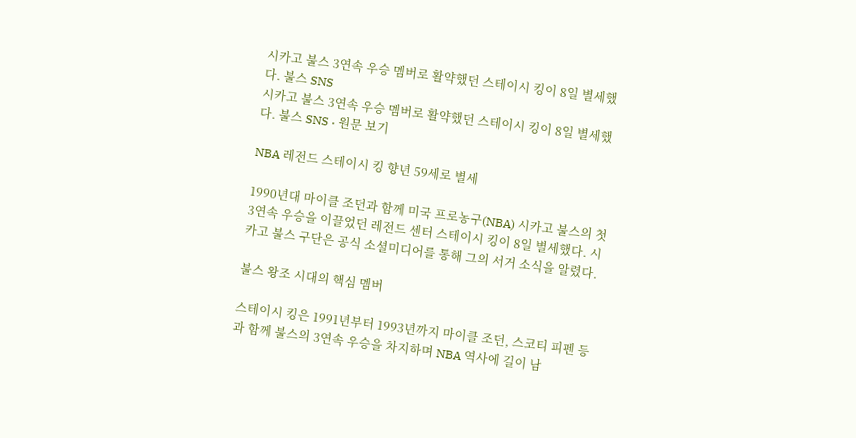시카고 불스 3연속 우승 멤버로 활약했던 스테이시 킹이 8일 별세했다. 불스 SNS
시카고 불스 3연속 우승 멤버로 활약했던 스테이시 킹이 8일 별세했다. 불스 SNS · 원문 보기

NBA 레전드 스테이시 킹 향년 59세로 별세

1990년대 마이클 조던과 함께 미국 프로농구(NBA) 시카고 불스의 첫 3연속 우승을 이끌었던 레전드 센터 스테이시 킹이 8일 별세했다. 시카고 불스 구단은 공식 소셜미디어를 통해 그의 서거 소식을 알렸다.

불스 왕조 시대의 핵심 멤버

스테이시 킹은 1991년부터 1993년까지 마이클 조던, 스코티 피펜 등과 함께 불스의 3연속 우승을 차지하며 NBA 역사에 길이 남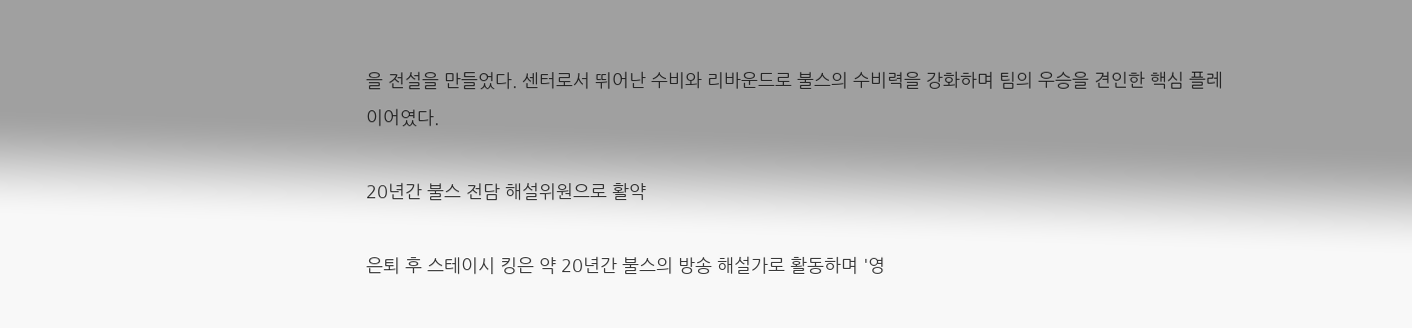을 전설을 만들었다. 센터로서 뛰어난 수비와 리바운드로 불스의 수비력을 강화하며 팀의 우승을 견인한 핵심 플레이어였다.

20년간 불스 전담 해설위원으로 활약

은퇴 후 스테이시 킹은 약 20년간 불스의 방송 해설가로 활동하며 '영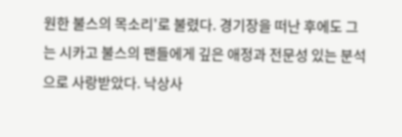원한 불스의 목소리'로 불렸다. 경기장을 떠난 후에도 그는 시카고 불스의 팬들에게 깊은 애정과 전문성 있는 분석으로 사랑받았다. 낙상사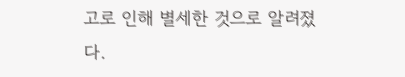고로 인해 별세한 것으로 알려졌다.